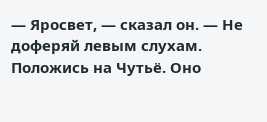— Яросвет, — сказал он. — Не доферяй левым слухам. Положись на Чутьё. Оно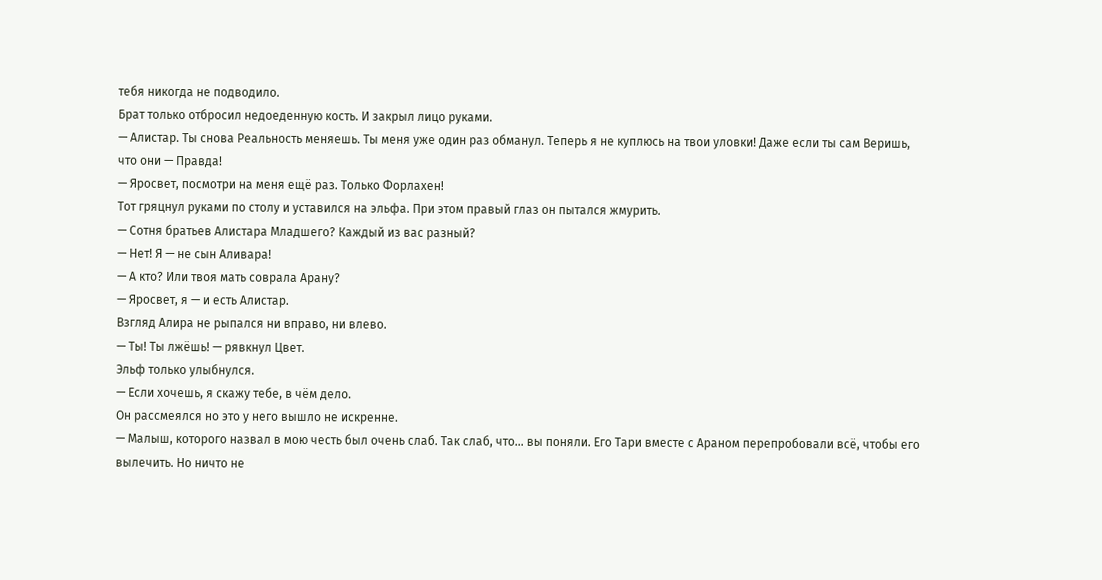тебя никогда не подводило.
Брат только отбросил недоеденную кость. И закрыл лицо руками.
— Алистар. Ты снова Реальность меняешь. Ты меня уже один раз обманул. Теперь я не куплюсь на твои уловки! Даже если ты сам Веришь, что они — Правда!
— Яросвет, посмотри на меня ещё раз. Только Форлахен!
Тот гряцнул руками по столу и уставился на эльфа. При этом правый глаз он пытался жмурить.
— Сотня братьев Алистара Младшего? Каждый из вас разный?
— Нет! Я — не сын Аливара!
— А кто? Или твоя мать соврала Арану?
— Яросвет, я — и есть Алистар.
Взгляд Алира не рыпался ни вправо, ни влево.
— Ты! Ты лжёшь! — рявкнул Цвет.
Эльф только улыбнулся.
— Если хочешь, я скажу тебе, в чём дело.
Он рассмеялся но это у него вышло не искренне.
— Малыш, которого назвал в мою честь был очень слаб. Так слаб, что… вы поняли. Его Тари вместе с Араном перепробовали всё, чтобы его вылечить. Но ничто не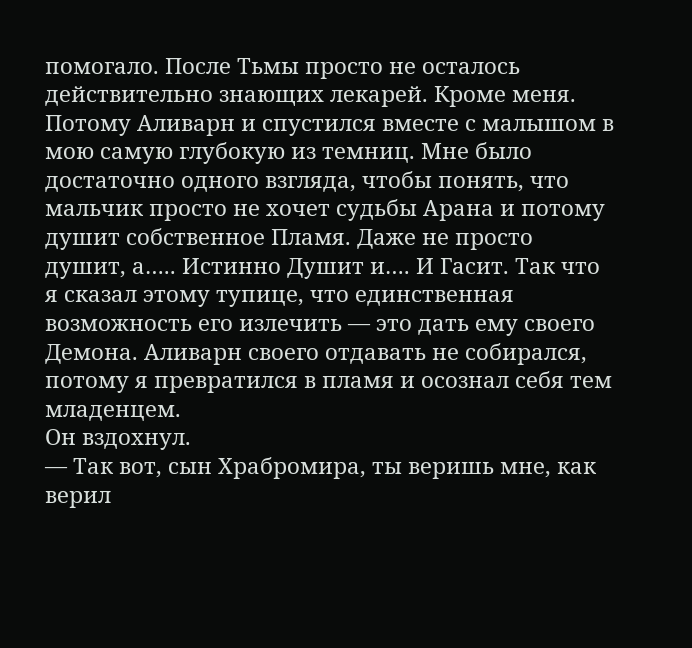помогало. После Тьмы просто не осталось действительно знающих лекарей. Кроме меня. Потому Аливарн и спустился вместе с малышом в мою самую глубокую из темниц. Мне было достаточно одного взгляда, чтобы понять, что мальчик просто не хочет судьбы Арана и потому душит собственное Пламя. Даже не просто душит, а….. Истинно Душит и…. И Гасит. Так что я сказал этому тупице, что единственная возможность его излечить — это дать ему своего Демона. Аливарн своего отдавать не собирался, потому я превратился в пламя и осознал себя тем младенцем.
Он вздохнул.
— Так вот, сын Храбромира, ты веришь мне, как верил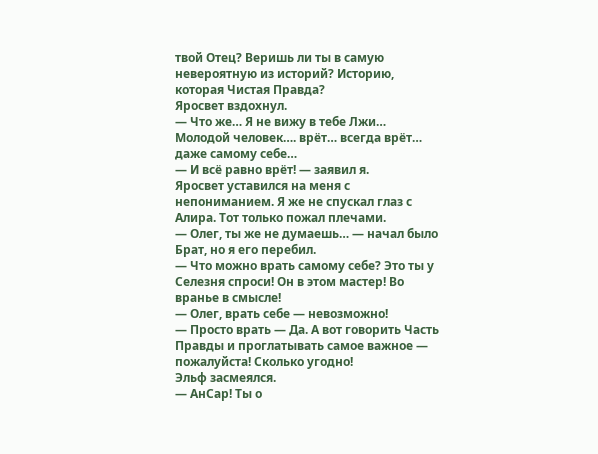твой Отец? Веришь ли ты в самую невероятную из историй? Историю, которая Чистая Правда?
Яросвет вздохнул.
— Что же… Я не вижу в тебе Лжи…
Молодой человек…. врёт… всегда врёт… даже самому себе…
— И всё равно врёт! — заявил я.
Яросвет уставился на меня с непониманием. Я же не спускал глаз с Алира. Тот только пожал плечами.
— Олег, ты же не думаешь… — начал было Брат, но я его перебил.
— Что можно врать самому себе? Это ты у Селезня спроси! Он в этом мастер! Во вранье в смысле!
— Олег, врать себе — невозможно!
— Просто врать — Да. А вот говорить Часть Правды и проглатывать самое важное — пожалуйста! Сколько угодно!
Эльф засмеялся.
— АнСар! Ты о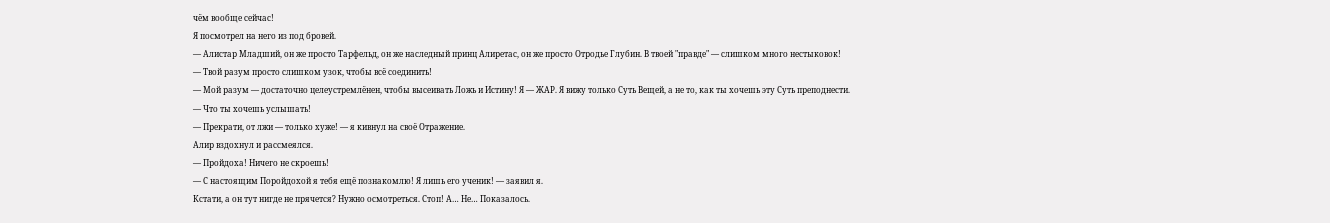чём вообще сейчас!
Я посмотрел на него из под бровей.
— Алистар Младший, он же просто Тарфельд, он же наследный принц Алиретас, он же просто Отродье Глубин. В твоей "правде" — слишком много нестыковок!
— Твой разум просто слишком узок, чтобы всё соединить!
— Мой разум — достаточно целеустремлёнен, чтобы высеивать Ложь и Истину! Я — ЖАР. Я вижу только Суть Вещей, а не то, как ты хочешь эту Суть преподнести.
— Что ты хочешь услышать!
— Прекрати, от лжи — только хуже! — я кивнул на своё Отражение.
Алир вздохнул и рассмеялся.
— Пройдоха! Ничего не скроешь!
— С настоящим Поройдохой я тебя ещё познакомлю! Я лишь его ученик! — заявил я.
Кстати, а он тут нигде не прячется? Нужно осмотреться. Стоп! А… Не… Показалось.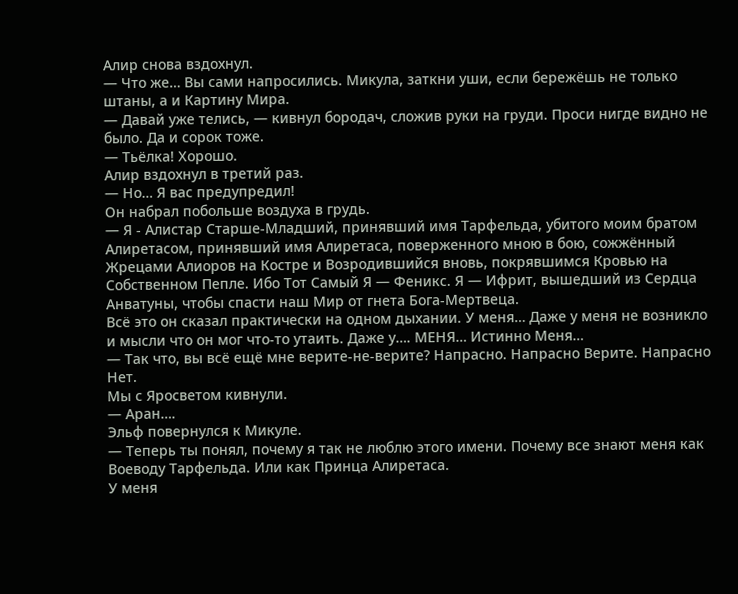Алир снова вздохнул.
— Что же… Вы сами напросились. Микула, заткни уши, если бережёшь не только штаны, а и Картину Мира.
— Давай уже телись, — кивнул бородач, сложив руки на груди. Проси нигде видно не было. Да и сорок тоже.
— Тьёлка! Хорошо.
Алир вздохнул в третий раз.
— Но… Я вас предупредил!
Он набрал побольше воздуха в грудь.
— Я - Алистар Старше-Младший, принявший имя Тарфельда, убитого моим братом Алиретасом, принявший имя Алиретаса, поверженного мною в бою, сожжённый Жрецами Алиоров на Костре и Возродившийся вновь, покрявшимся Кровью на Собственном Пепле. Ибо Тот Самый Я — Феникс. Я — Ифрит, вышедший из Сердца Анватуны, чтобы спасти наш Мир от гнета Бога-Мертвеца.
Всё это он сказал практически на одном дыхании. У меня… Даже у меня не возникло и мысли что он мог что-то утаить. Даже у…. МЕНЯ… Истинно Меня…
— Так что, вы всё ещё мне верите-не-верите? Напрасно. Напрасно Верите. Напрасно Нет.
Мы с Яросветом кивнули.
— Аран….
Эльф повернулся к Микуле.
— Теперь ты понял, почему я так не люблю этого имени. Почему все знают меня как Воеводу Тарфельда. Или как Принца Алиретаса.
У меня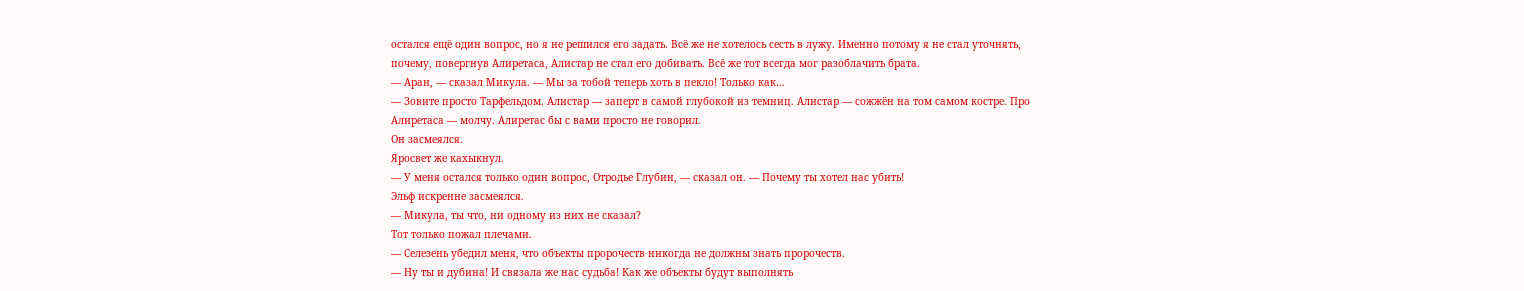остался ещё один вопрос, но я не решился его задать. Всё же не хотелось сесть в лужу. Именно потому я не стал уточнять, почему, повергнув Алиретаса, Алистар не стал его добивать. Всё же тот всегда мог разоблачить брата.
— Аран, — сказал Микула. — Мы за тобой теперь хоть в пекло! Только как…
— Зовите просто Тарфельдом. Алистар — заперт в самой глубокой из темниц. Алистар — сожжён на том самом костре. Про Алиретаса — молчу. Алиретас бы с вами просто не говорил.
Он засмеялся.
Яросвет же кахыкнул.
— У меня остался только один вопрос, Отродье Глубин, — сказал он. — Почему ты хотел нас убить!
Эльф искренне засмеялся.
— Микула, ты что, ни одному из них не сказал?
Тот только пожал плечами.
— Селезень убедил меня, что объекты пророчеств никогда не должны знать пророчеств.
— Ну ты и дубина! И связала же нас судьба! Как же объекты будут выполнять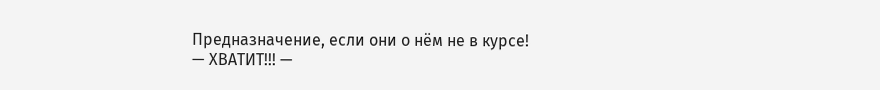Предназначение, если они о нём не в курсе!
— ХВАТИТ!!! —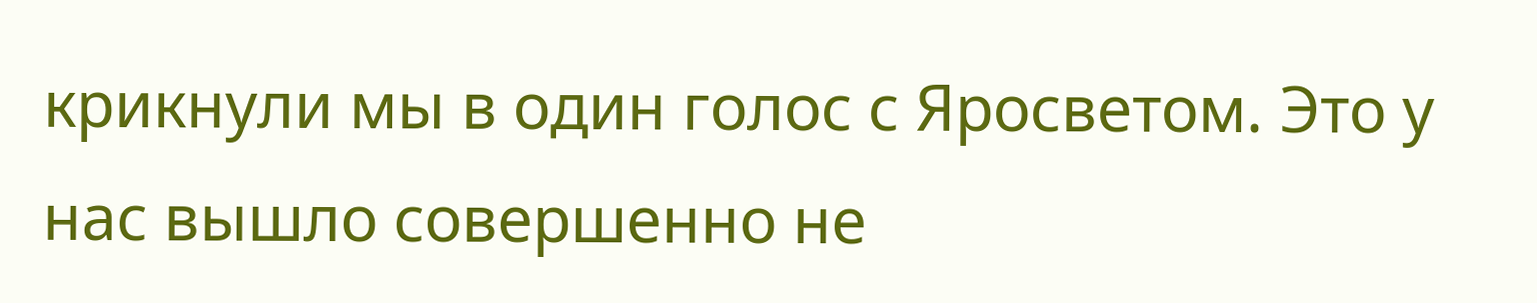крикнули мы в один голос с Яросветом. Это у нас вышло совершенно не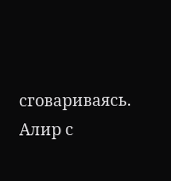сговариваясь.
Алир с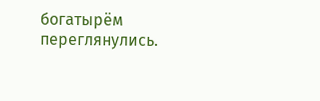богатырём переглянулись.